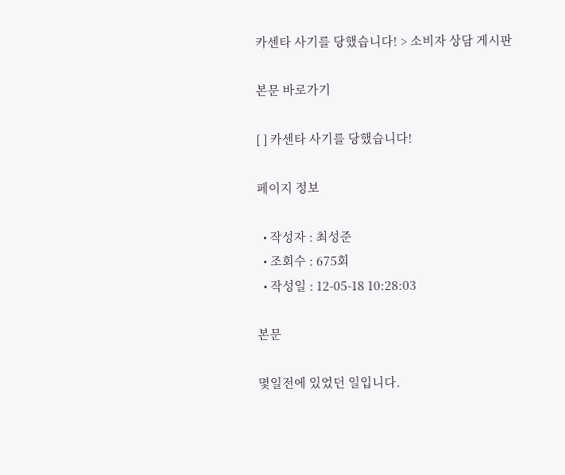카센타 사기를 당했습니다! > 소비자 상담 게시판

본문 바로가기

[ ] 카센타 사기를 당했습니다!

페이지 정보

  • 작성자 : 최성준
  • 조회수 : 675회
  • 작성일 : 12-05-18 10:28:03

본문

몇일전에 있었던 일입니다.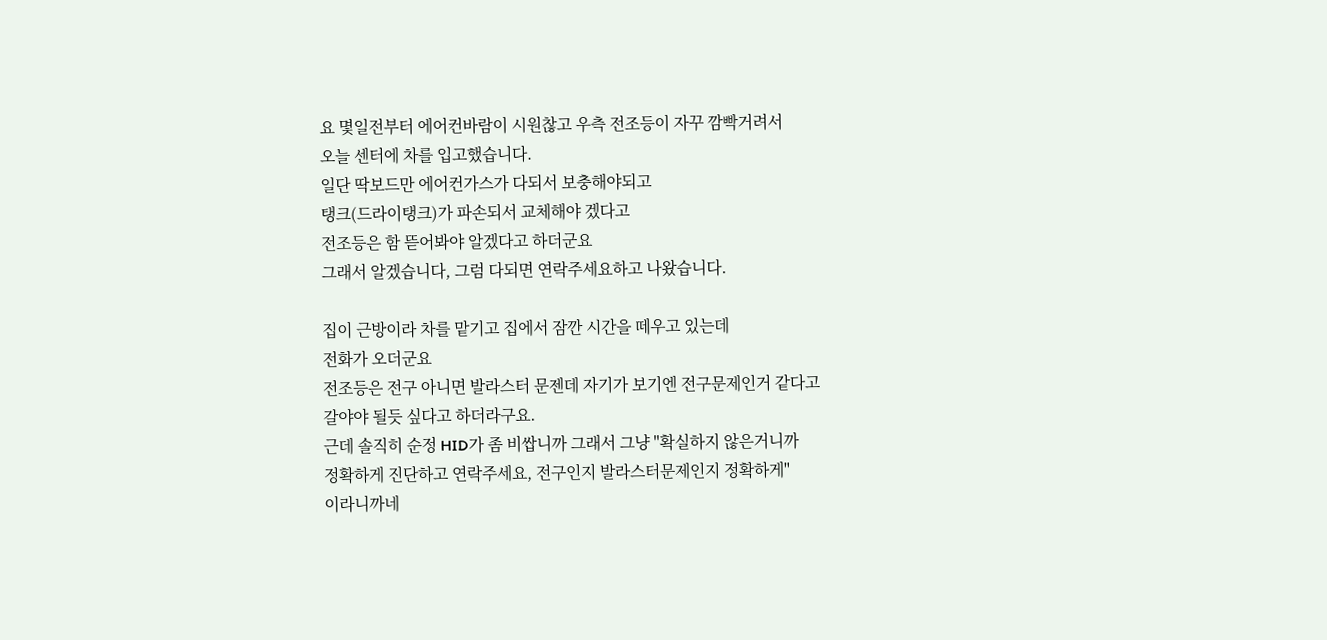요 몇일전부터 에어컨바람이 시원찮고 우측 전조등이 자꾸 깜빡거려서
오늘 센터에 차를 입고했습니다.
일단 딱보드만 에어컨가스가 다되서 보충해야되고
탱크(드라이탱크)가 파손되서 교체해야 겠다고
전조등은 함 뜯어봐야 알겠다고 하더군요
그래서 알겠습니다, 그럼 다되면 연락주세요하고 나왔습니다.

집이 근방이라 차를 맡기고 집에서 잠깐 시간을 떼우고 있는데
전화가 오더군요
전조등은 전구 아니면 발라스터 문젠데 자기가 보기엔 전구문제인거 같다고
갈야야 될듯 싶다고 하더라구요.
근데 솔직히 순정 HID가 좀 비쌉니까 그래서 그냥 "확실하지 않은거니까
정확하게 진단하고 연락주세요, 전구인지 발라스터문제인지 정확하게"
이라니까네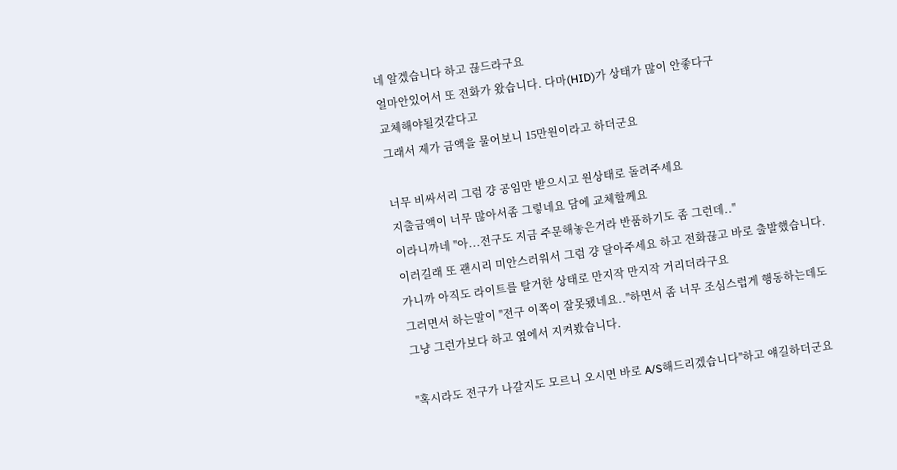네 알겠습니다 하고 끊드라구요
얼마안있어서 또 전화가 왔습니다. 다마(HID)가 상태가 많이 안좋다구
교체해야될것같다고
그래서 제가 금액을 물어보니 15만원이라고 하더군요

너무 비싸서리 그럼 걍 공임만 받으시고 원상태로 돌려주세요
지출금액이 너무 많아서좀 그렇네요 담에 교체할께요
이라니까네 "아...전구도 지금 주문해놓은거라 반품하기도 좀 그런데.."
이러길래 또 괜시리 미안스러워서 그럼 걍 달아주세요 하고 전화끊고 바로 출발했습니다.
가니까 아직도 라이트를 탈거한 상태로 만지작 만지작 거리더라구요
그러면서 하는말이 "전구 이쪽이 잘못됐네요.."하면서 좀 너무 조심스럽게 행동하는데도
그냥 그런가보다 하고 옆에서 지켜봤습니다.

"혹시라도 전구가 나갈지도 모르니 오시면 바로 A/S해드리겠습니다"하고 얘길하더군요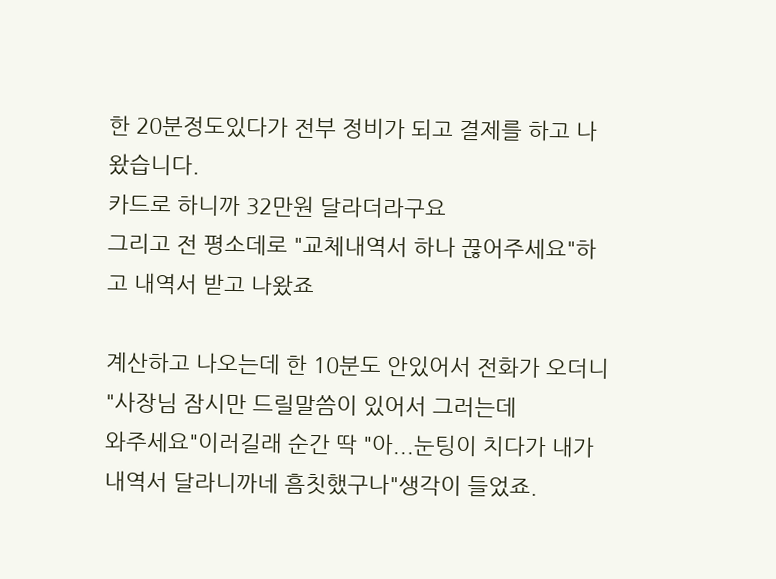한 20분정도있다가 전부 정비가 되고 결제를 하고 나왔습니다.
카드로 하니까 32만원 달라더라구요
그리고 전 평소데로 "교체내역서 하나 끊어주세요"하고 내역서 받고 나왔죠

계산하고 나오는데 한 10분도 안있어서 전화가 오더니 "사장님 잠시만 드릴말씀이 있어서 그러는데
와주세요"이러길래 순간 딱 "아...눈팅이 치다가 내가 내역서 달라니까네 흠칫했구나"생각이 들었죠.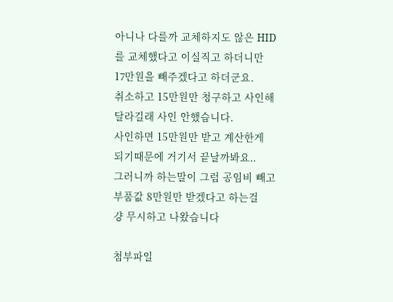아니나 다를까 교체하지도 않은 HID를 교체했다고 이실직고 하더니만
17만원을 빼주겠다고 하더군요.
취소하고 15만원만 청구하고 사인해달라길래 사인 안했습니다.
사인하면 15만원만 받고 계산한게 되기때문에 거기서 끝날까봐요..
그러니까 하는말이 그럼 공임비 빼고 부품값 8만원만 받겠다고 하는걸
걍 무시하고 나왔습니다

첨부파일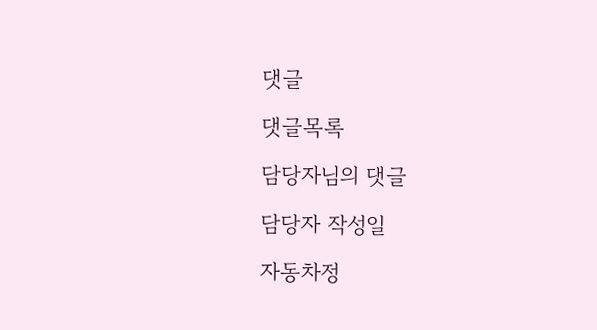댓글

댓글목록

담당자님의 댓글

담당자 작성일

자동차정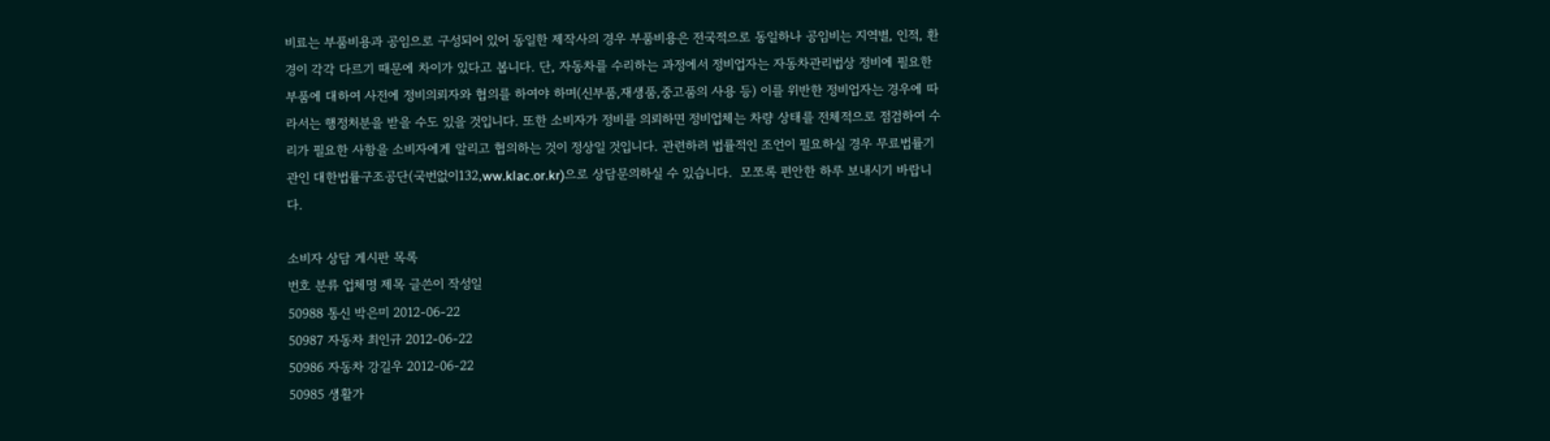비료는 부품비용과 공임으로 구성되어 있어 동일한 제작사의 경우 부품비용은 전국적으로 동일하나 공임비는 지역별, 인적, 환경이 각각 다르기 때문에 차이가 있다고 봅니다. 단, 자동차를 수리하는 과정에서 정비업자는 자동차관리법상 정비에 필요한 부품에 대하여 사전에 정비의뢰자와 협의를 하여야 하며(신부품,재생품,중고품의 사용 등) 이를 위반한 정비업자는 경우에 따라서는 행정처분을 받을 수도 있을 것입니다. 또한 소비자가 정비를 의뢰하면 정비업체는 차량 상태를 전체적으로 점검하여 수리가 필요한 사항을 소비자에게 알리고 협의하는 것이 정상일 것입니다. 관련하려 법률적인 조언이 필요하실 경우 무료법률기관인 대한법률구조공단(국번없이132,ww.klac.or.kr)으로 상담문의하실 수 있습니다.  모쪼록 편안한 하루 보내시기 바랍니다.

소비자 상담 게시판 목록
번호 분류 업체명 제목 글쓴이 작성일
50988 통신 박은미 2012-06-22
50987 자동차 최인규 2012-06-22
50986 자동차 강길우 2012-06-22
50985 생활가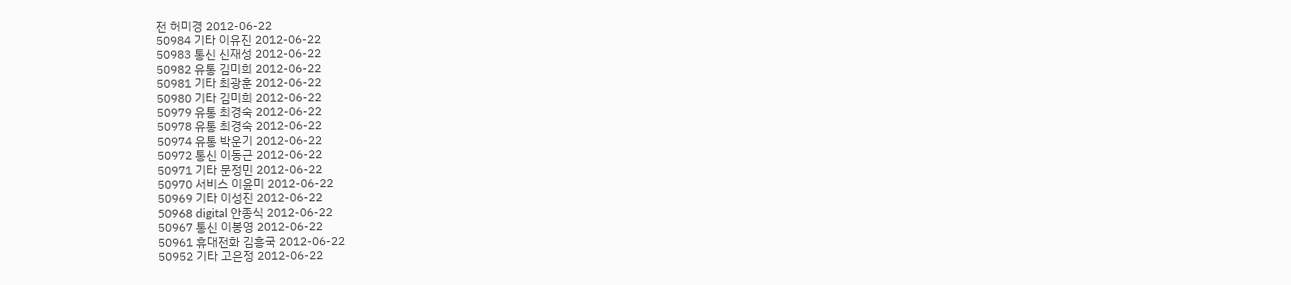전 허미경 2012-06-22
50984 기타 이유진 2012-06-22
50983 통신 신재성 2012-06-22
50982 유통 김미희 2012-06-22
50981 기타 최광훈 2012-06-22
50980 기타 김미희 2012-06-22
50979 유통 최경숙 2012-06-22
50978 유통 최경숙 2012-06-22
50974 유통 박운기 2012-06-22
50972 통신 이동근 2012-06-22
50971 기타 문정민 2012-06-22
50970 서비스 이윤미 2012-06-22
50969 기타 이성진 2012-06-22
50968 digital 안종식 2012-06-22
50967 통신 이봉영 2012-06-22
50961 휴대전화 김흥국 2012-06-22
50952 기타 고은정 2012-06-22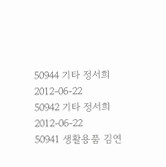50944 기타 정서희 2012-06-22
50942 기타 정서희 2012-06-22
50941 생활용품 김연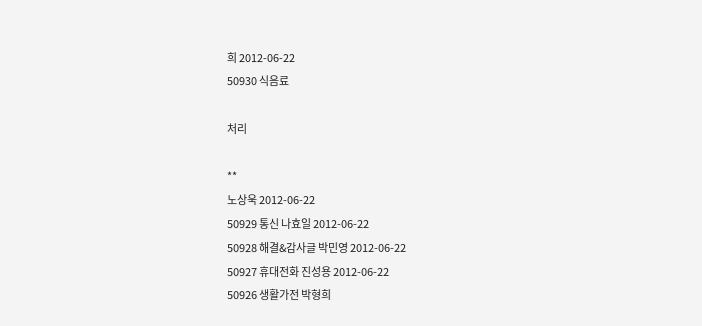희 2012-06-22
50930 식음료

처리

**
노상욱 2012-06-22
50929 통신 나효일 2012-06-22
50928 해결&감사글 박민영 2012-06-22
50927 휴대전화 진성용 2012-06-22
50926 생활가전 박형희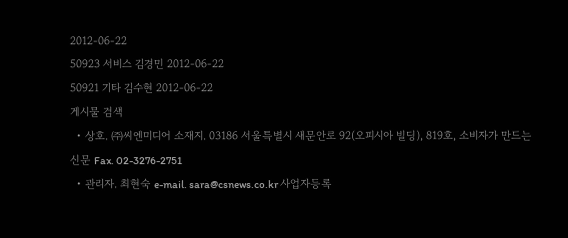2012-06-22
50923 서비스 김경민 2012-06-22
50921 기타 김수현 2012-06-22
게시물 검색
  • 상호. ㈜씨엔미디어 소재지. 03186 서울특별시 새문안로 92(오피시아 빌딩), 819호, 소비자가 만드는 신문 Fax. 02-3276-2751
  • 관리자. 최현숙 e-mail. sara@csnews.co.kr 사업자등록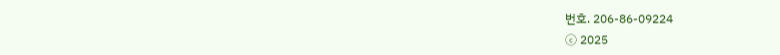번호. 206-86-09224
ⓒ 2025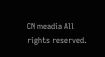CN meadia All rights reserved.